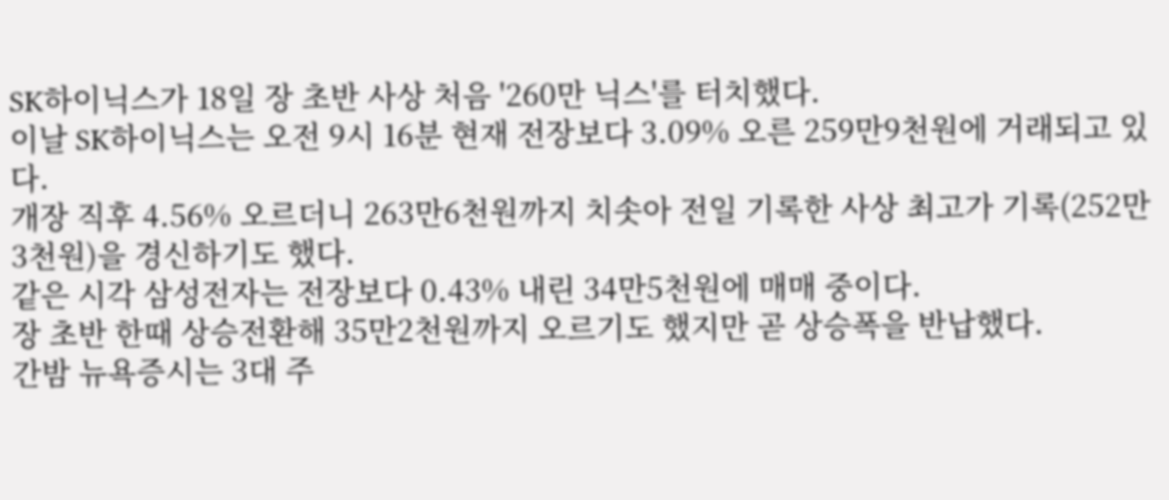SK하이닉스가 18일 장 초반 사상 처음 '260만 닉스'를 터치했다.
이날 SK하이닉스는 오전 9시 16분 현재 전장보다 3.09% 오른 259만9천원에 거래되고 있다.
개장 직후 4.56% 오르더니 263만6천원까지 치솟아 전일 기록한 사상 최고가 기록(252만3천원)을 경신하기도 했다.
같은 시각 삼성전자는 전장보다 0.43% 내린 34만5천원에 매매 중이다.
장 초반 한때 상승전환해 35만2천원까지 오르기도 했지만 곧 상승폭을 반납했다.
간밤 뉴욕증시는 3대 주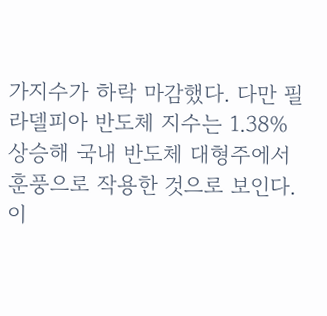가지수가 하락 마감했다. 다만 필라델피아 반도체 지수는 1.38% 상승해 국내 반도체 대형주에서 훈풍으로 작용한 것으로 보인다.
이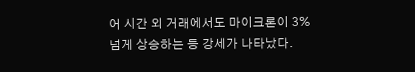어 시간 외 거래에서도 마이크론이 3% 넘게 상승하는 등 강세가 나타났다.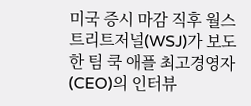미국 증시 마감 직후 월스트리트저널(WSJ)가 보도한 팀 쿡 애플 최고경영자(CEO)의 인터뷰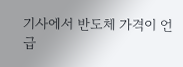기사에서 반도체 가격이 언급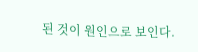된 것이 원인으로 보인다.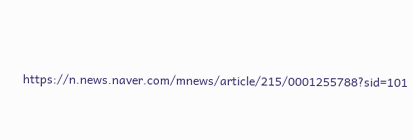https://n.news.naver.com/mnews/article/215/0001255788?sid=101